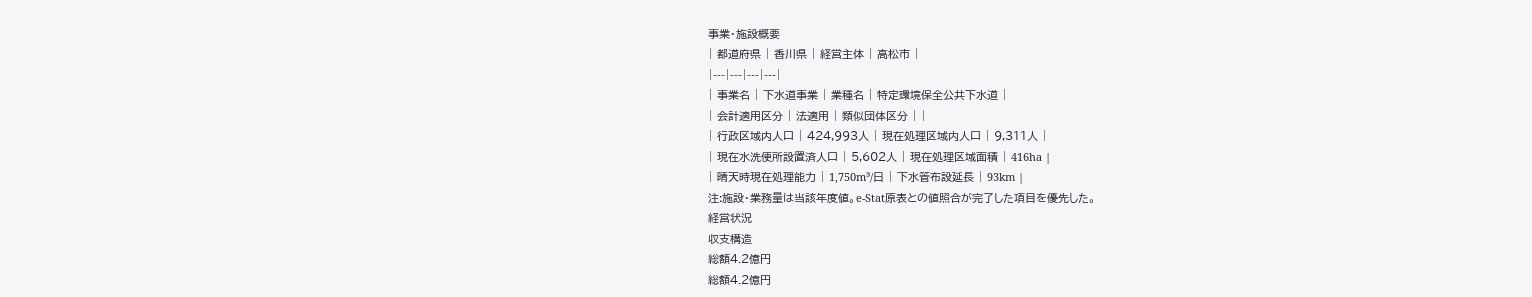事業・施設概要
| 都道府県 | 香川県 | 経営主体 | 高松市 |
|---|---|---|---|
| 事業名 | 下水道事業 | 業種名 | 特定環境保全公共下水道 |
| 会計適用区分 | 法適用 | 類似団体区分 | |
| 行政区域内人口 | 424,993人 | 現在処理区域内人口 | 9,311人 |
| 現在水洗便所設置済人口 | 5,602人 | 現在処理区域面積 | 416ha |
| 晴天時現在処理能力 | 1,750m³/日 | 下水管布設延長 | 93km |
注:施設・業務量は当該年度値。e-Stat原表との値照合が完了した項目を優先した。
経営状況
収支構造
総額4.2億円
総額4.2億円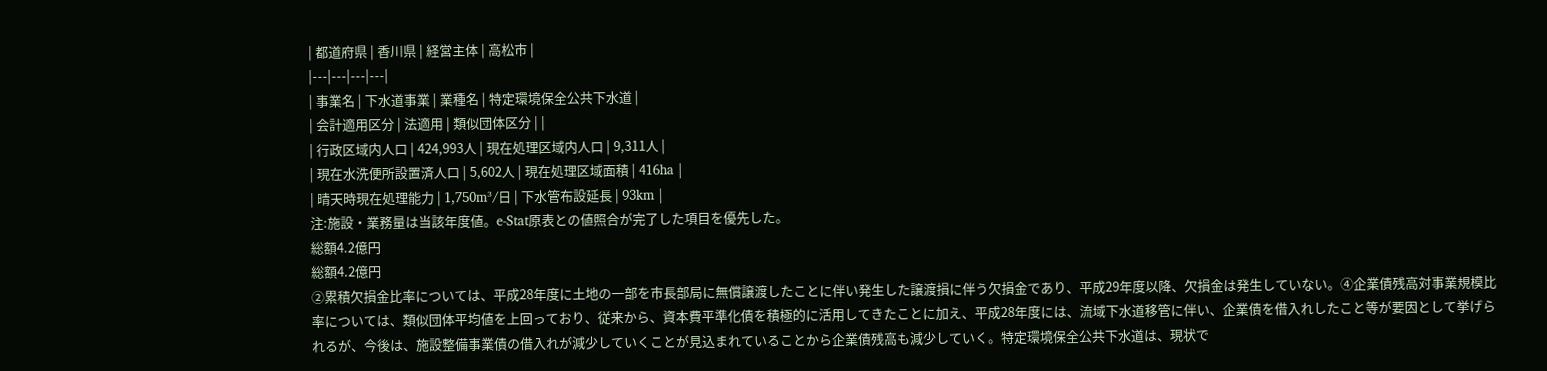| 都道府県 | 香川県 | 経営主体 | 高松市 |
|---|---|---|---|
| 事業名 | 下水道事業 | 業種名 | 特定環境保全公共下水道 |
| 会計適用区分 | 法適用 | 類似団体区分 | |
| 行政区域内人口 | 424,993人 | 現在処理区域内人口 | 9,311人 |
| 現在水洗便所設置済人口 | 5,602人 | 現在処理区域面積 | 416ha |
| 晴天時現在処理能力 | 1,750m³/日 | 下水管布設延長 | 93km |
注:施設・業務量は当該年度値。e-Stat原表との値照合が完了した項目を優先した。
総額4.2億円
総額4.2億円
②累積欠損金比率については、平成28年度に土地の一部を市長部局に無償譲渡したことに伴い発生した譲渡損に伴う欠損金であり、平成29年度以降、欠損金は発生していない。④企業債残高対事業規模比率については、類似団体平均値を上回っており、従来から、資本費平準化債を積極的に活用してきたことに加え、平成28年度には、流域下水道移管に伴い、企業債を借入れしたこと等が要因として挙げられるが、今後は、施設整備事業債の借入れが減少していくことが見込まれていることから企業債残高も減少していく。特定環境保全公共下水道は、現状で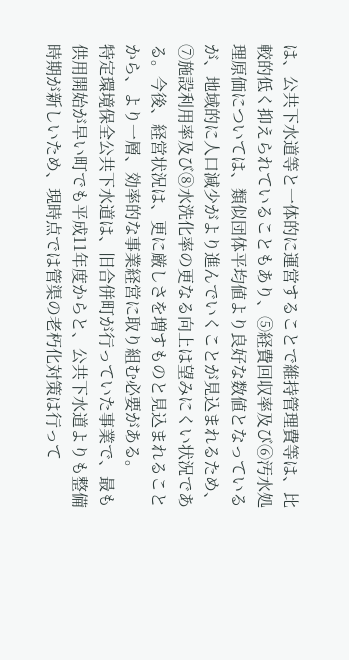は、公共下水道等と一体的に運営することで維持管理費等は、比較的低く抑えられていることもあり、⑤経費回収率及び⑥汚水処理原価については、類似団体平均値より良好な数値となっているが、地域的に人口減少がより進んでいくことが見込まれるため、⑦施設利用率及び⑧水洗化率の更なる向上は望みにくい状況である。今後、経営状況は、更に厳しさを増すものと見込まれることから、より一層、効率的な事業経営に取り組む必要がある。
特定環境保全公共下水道は、旧合併町が行っていた事業で、最も供用開始が早い町でも平成11年度からと、公共下水道よりも整備時期が新しいため、現時点では管渠の老朽化対策は行って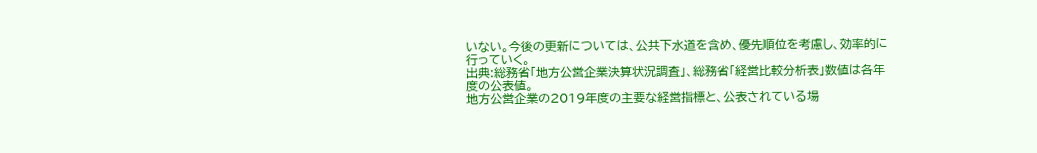いない。今後の更新については、公共下水道を含め、優先順位を考慮し、効率的に行っていく。
出典:総務省「地方公営企業決算状況調査」、総務省「経営比較分析表」数値は各年度の公表値。
地方公営企業の2019年度の主要な経営指標と、公表されている場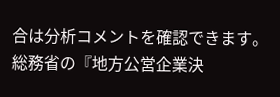合は分析コメントを確認できます。
総務省の『地方公営企業決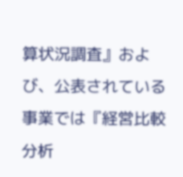算状況調査』および、公表されている事業では『経営比較分析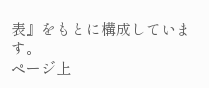表』をもとに構成しています。
ページ上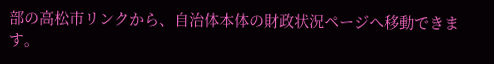部の高松市リンクから、自治体本体の財政状況ページへ移動できます。